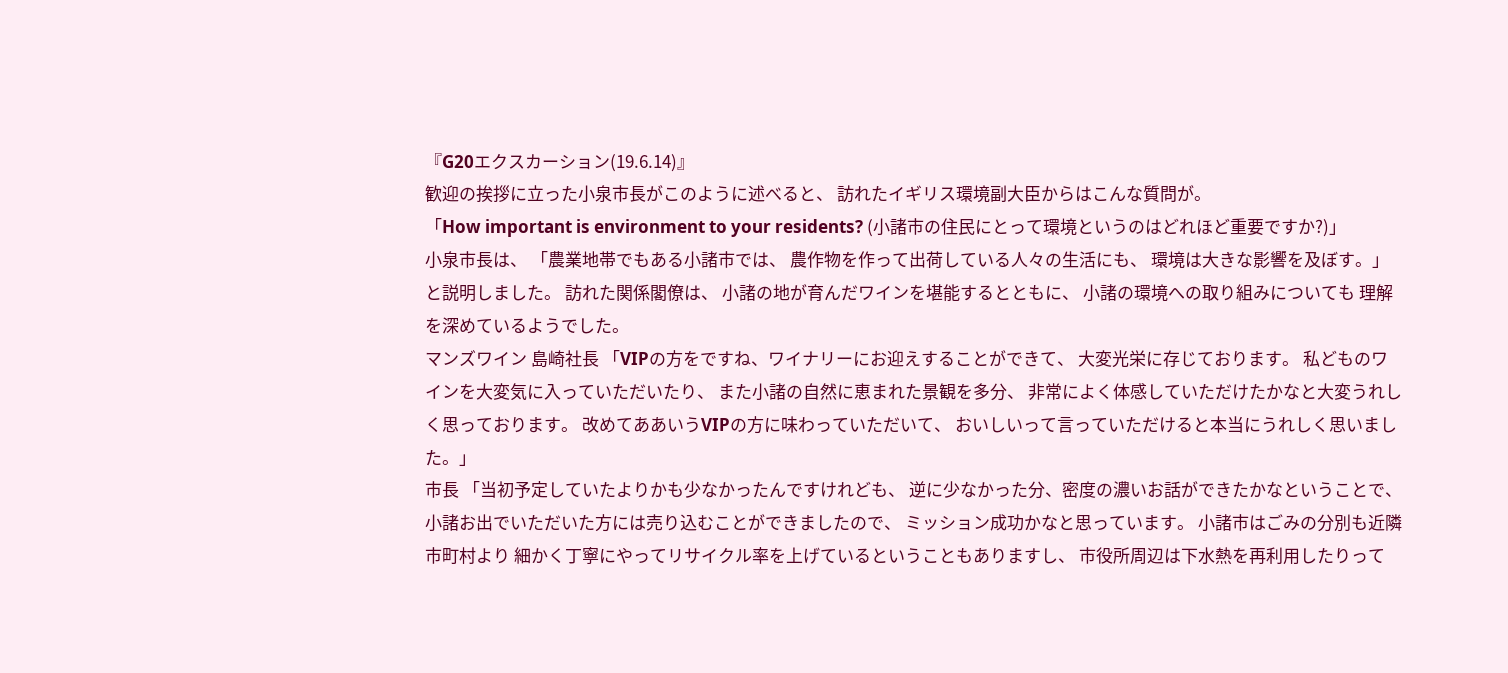『G20エクスカーション(19.6.14)』
歓迎の挨拶に立った小泉市長がこのように述べると、 訪れたイギリス環境副大臣からはこんな質問が。
「How important is environment to your residents? (小諸市の住民にとって環境というのはどれほど重要ですか?)」
小泉市長は、 「農業地帯でもある小諸市では、 農作物を作って出荷している人々の生活にも、 環境は大きな影響を及ぼす。」と説明しました。 訪れた関係閣僚は、 小諸の地が育んだワインを堪能するとともに、 小諸の環境への取り組みについても 理解を深めているようでした。
マンズワイン 島崎社長 「VIPの方をですね、ワイナリーにお迎えすることができて、 大変光栄に存じております。 私どものワインを大変気に入っていただいたり、 また小諸の自然に恵まれた景観を多分、 非常によく体感していただけたかなと大変うれしく思っております。 改めてああいうVIPの方に味わっていただいて、 おいしいって言っていただけると本当にうれしく思いました。」
市長 「当初予定していたよりかも少なかったんですけれども、 逆に少なかった分、密度の濃いお話ができたかなということで、 小諸お出でいただいた方には売り込むことができましたので、 ミッション成功かなと思っています。 小諸市はごみの分別も近隣市町村より 細かく丁寧にやってリサイクル率を上げているということもありますし、 市役所周辺は下水熱を再利用したりって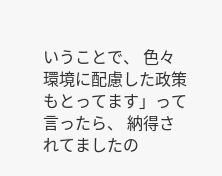いうことで、 色々環境に配慮した政策もとってます」って言ったら、 納得されてましたの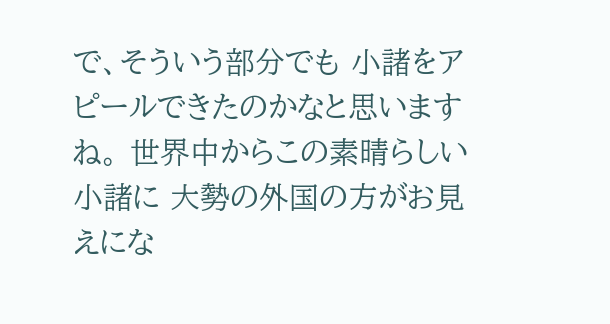で、そういう部分でも 小諸をアピールできたのかなと思いますね。 世界中からこの素晴らしい小諸に 大勢の外国の方がお見えにな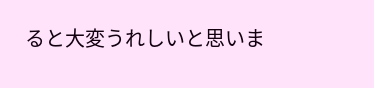ると大変うれしいと思いま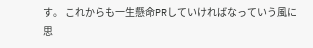す。 これからも一生懸命PRしていければなっていう風に思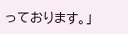っております。」